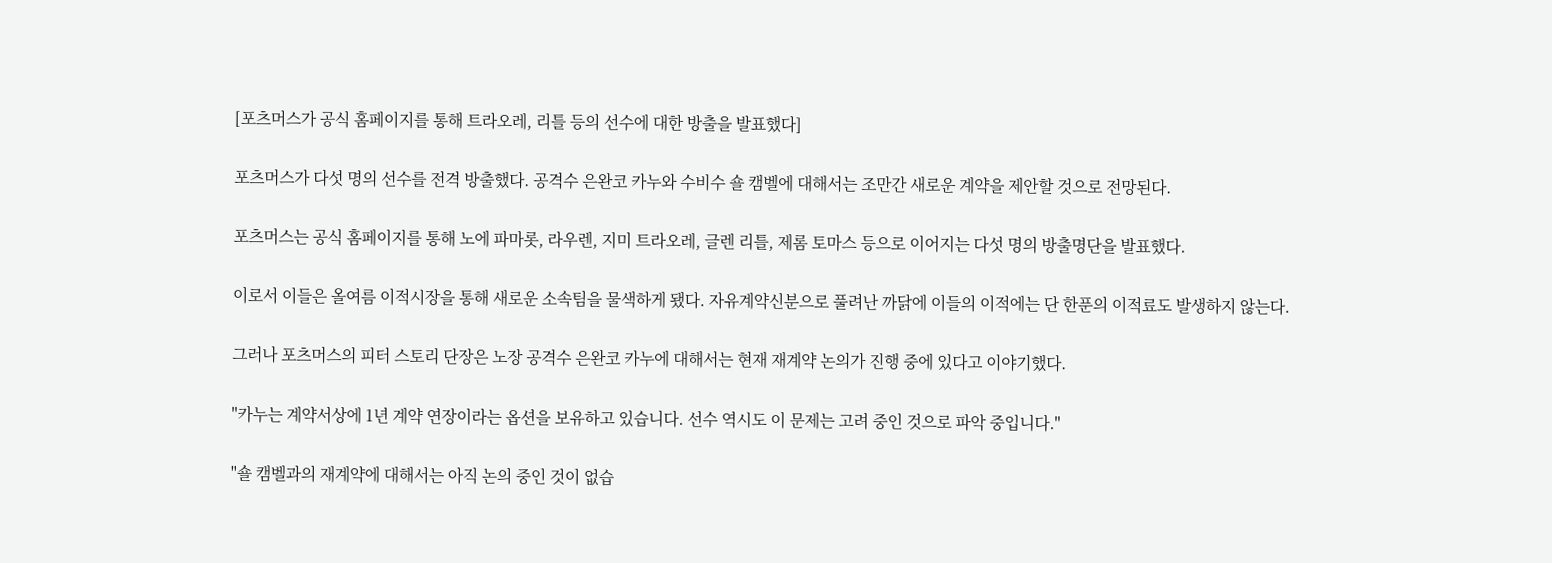[포츠머스가 공식 홈페이지를 통해 트라오레, 리틀 등의 선수에 대한 방출을 발표했다]

포츠머스가 다섯 명의 선수를 전격 방출했다. 공격수 은완코 카누와 수비수 숄 캠벨에 대해서는 조만간 새로운 계약을 제안할 것으로 전망된다.

포츠머스는 공식 홈페이지를 통해 노에 파마롯, 라우렌, 지미 트라오레, 글렌 리틀, 제롬 토마스 등으로 이어지는 다섯 명의 방출명단을 발표했다.

이로서 이들은 올여름 이적시장을 통해 새로운 소속팀을 물색하게 됐다. 자유계약신분으로 풀려난 까닭에 이들의 이적에는 단 한푼의 이적료도 발생하지 않는다.

그러나 포츠머스의 피터 스토리 단장은 노장 공격수 은완코 카누에 대해서는 현재 재계약 논의가 진행 중에 있다고 이야기했다.

"카누는 계약서상에 1년 계약 연장이라는 옵션을 보유하고 있습니다. 선수 역시도 이 문제는 고려 중인 것으로 파악 중입니다."

"숄 캠벨과의 재계약에 대해서는 아직 논의 중인 것이 없습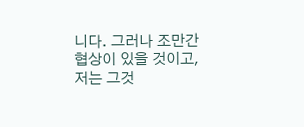니다. 그러나 조만간 협상이 있을 것이고, 저는 그것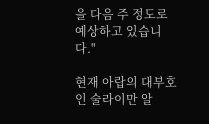을 다음 주 정도로 예상하고 있습니다."

현재 아랍의 대부호인 술라이만 알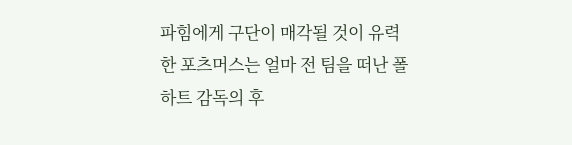파힘에게 구단이 매각될 것이 유력한 포츠머스는 얼마 전 팀을 떠난 폴 하트 감독의 후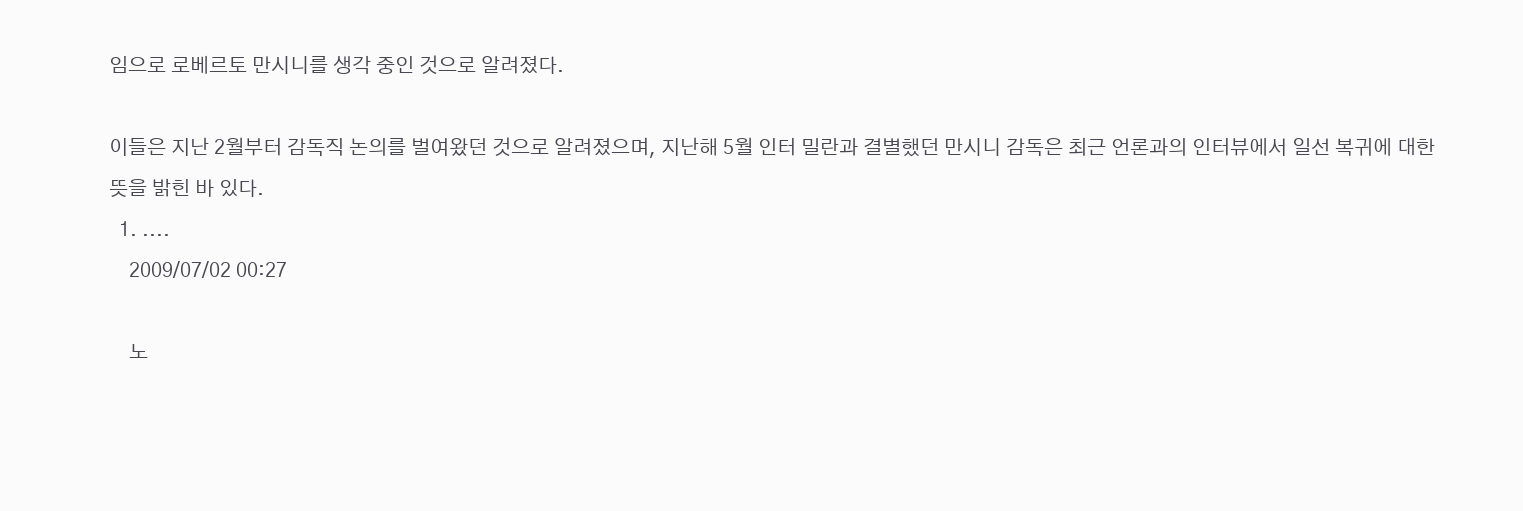임으로 로베르토 만시니를 생각 중인 것으로 알려졌다.

이들은 지난 2월부터 감독직 논의를 벌여왔던 것으로 알려졌으며, 지난해 5월 인터 밀란과 결별했던 만시니 감독은 최근 언론과의 인터뷰에서 일선 복귀에 대한 뜻을 밝힌 바 있다.
  1. ....
    2009/07/02 00:27

    노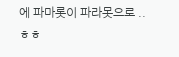에 파마롯이 파라못으로 ..ㅎㅎ